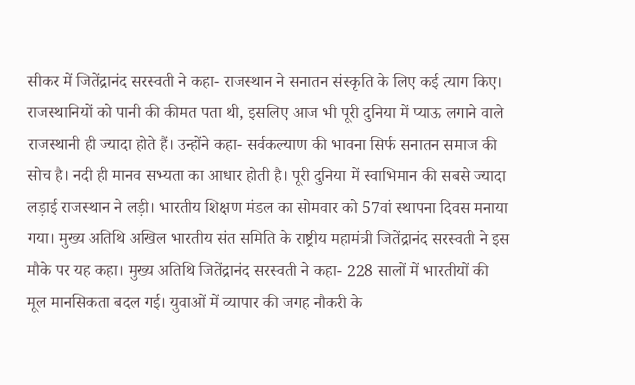सीकर में जितेंद्रानंद सरस्वती ने कहा- राजस्थान ने सनातन संस्कृति के लिए कई त्याग किए। राजस्थानियों को पानी की कीमत पता थी, इसलिए आज भी पूरी दुनिया में प्याऊ लगाने वाले राजस्थानी ही ज्यादा होते हैं। उन्होंने कहा- सर्वकल्याण की भावना सिर्फ सनातन समाज की सोच है। नदी ही मानव सभ्यता का आधार होती है। पूरी दुनिया में स्वाभिमान की सबसे ज्यादा लड़ाई राजस्थान ने लड़ी। भारतीय शिक्षण मंडल का सोमवार को 57वां स्थापना दिवस मनाया गया। मुख्य अतिथि अखिल भारतीय संत समिति के राष्ट्रीय महामंत्री जितेंद्रानंद सरस्वती ने इस मौके पर यह कहा। मुख्य अतिथि जितेंद्रानंद सरस्वती ने कहा- 228 सालों में भारतीयों की मूल मानसिकता बदल गई। युवाओं में व्यापार की जगह नौकरी के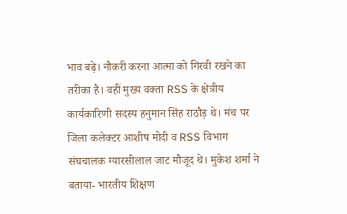भाव बढ़े। नौकरी करना आत्मा को गिरवी रखने का तरीका है। वहीं मुख्य वक्ता RSS के क्षेत्रीय कार्यकारिणी सदस्य हनुमान सिंह राठौड़ थे। मंच पर जिला कलेक्टर आशीष मोदी व RSS विभाग संघचालक ग्यारसीलाल जाट मौजूद थे। मुकेश शर्मा ने बताया- भारतीय शिक्षण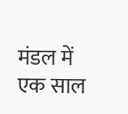मंडल में एक साल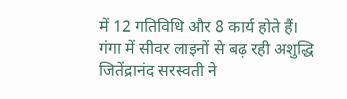में 12 गतिविधि और 8 कार्य होते हैं। गंगा में सीवर लाइनों से बढ़ रही अशुद्धि जितेंद्रानंद सरस्वती ने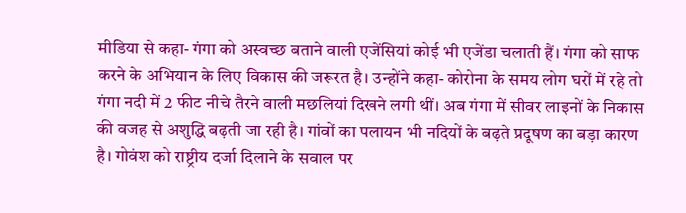मीडिया से कहा- गंगा को अस्वच्छ बताने वाली एजेंसियां कोई भी एजेंडा चलाती हैं। गंगा को साफ करने के अभियान के लिए विकास की जरूरत है। उन्होंने कहा- कोरोना के समय लोग घरों में रहे तो गंगा नदी में 2 फीट नीचे तैरने वाली मछलियां दिखने लगी थीं। अब गंगा में सीवर लाइनों के निकास की वजह से अशुद्धि बढ़ती जा रही है। गांवों का पलायन भी नदियों के बढ़ते प्रदूषण का बड़ा कारण है। गोवंश को राष्ट्रीय दर्जा दिलाने के सवाल पर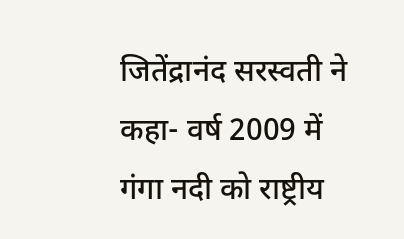जितेंद्रानंद सरस्वती ने कहा- वर्ष 2009 में गंगा नदी को राष्ट्रीय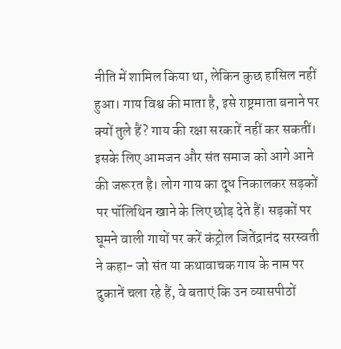नीति में शामिल किया था, लेकिन कुछ हासिल नहीं हुआ। गाय विश्व की माता है, इसे राष्ट्रमाता बनाने पर क्यों तुले हैं? गाय की रक्षा सरकारें नहीं कर सकतीं। इसके लिए आमजन और संत समाज को आगे आने की जरूरत है। लोग गाय का दूध निकालकर सड़कों पर पॉलिथिन खाने के लिए छोड़ देते हैं। सड़कों पर घूमने वाली गायों पर करें कंट्रोल जितेंद्रानंद सरस्वती ने कहा- जो संत या कथावाचक गाय के नाम पर दुकानें चला रहे हैं, वे बताएं कि उन व्यासपीठों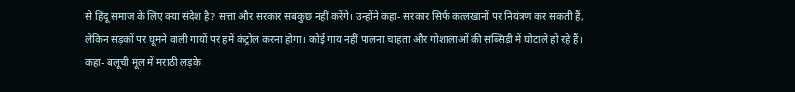से हिंदू समाज के लिए क्या संदेश है? सत्ता और सरकार सबकुछ नहीं करेंगे। उन्होंने कहा- सरकार सिर्फ कत्लखानों पर नियंत्रण कर सकती हैं, लेकिन सड़कों पर घूमने वाली गायों पर हमें कंट्रोल करना होगा। कोई गाय नहीं पालना चाहता और गोशालाओं की सब्सिडी में घोटाले हो रहे हैं। कहा- बलूची मूल में मराठी लड़के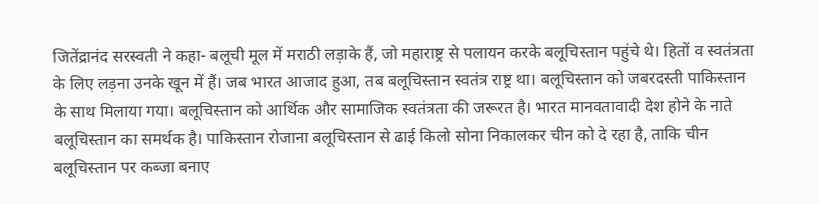जितेंद्रानंद सरस्वती ने कहा- बलूची मूल में मराठी लड़ाके हैं, जो महाराष्ट्र से पलायन करके बलूचिस्तान पहुंचे थे। हितों व स्वतंत्रता के लिए लड़ना उनके खून में हैं। जब भारत आजाद हुआ, तब बलूचिस्तान स्वतंत्र राष्ट्र था। बलूचिस्तान को जबरदस्ती पाकिस्तान के साथ मिलाया गया। बलूचिस्तान को आर्थिक और सामाजिक स्वतंत्रता की जरूरत है। भारत मानवतावादी देश होने के नाते बलूचिस्तान का समर्थक है। पाकिस्तान रोजाना बलूचिस्तान से ढाई किलो सोना निकालकर चीन को दे रहा है, ताकि चीन बलूचिस्तान पर कब्जा बनाए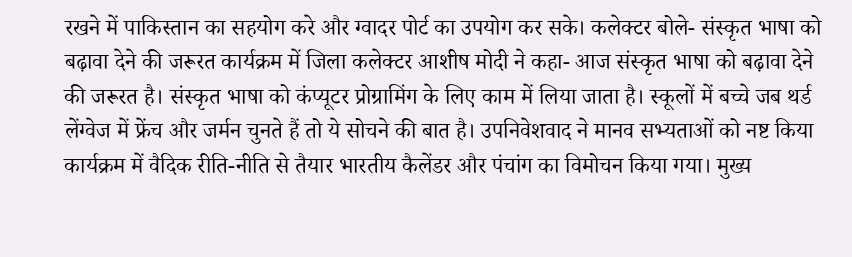रखने में पाकिस्तान का सहयोग करे और ग्वादर पोर्ट का उपयोग कर सके। कलेक्टर बोले- संस्कृत भाषा को बढ़ावा देने की जरूरत कार्यक्रम में जिला कलेक्टर आशीष मोदी ने कहा- आज संस्कृत भाषा को बढ़ावा देने की जरूरत है। संस्कृत भाषा को कंप्यूटर प्रोग्रामिंग के लिए काम में लिया जाता है। स्कूलों में बच्चे जब थर्ड लेंग्वेज में फ्रेंच और जर्मन चुनते हैं तो ये सोचने की बात है। उपनिवेशवाद ने मानव सभ्यताओं को नष्ट किया कार्यक्रम में वैदिक रीति-नीति से तैयार भारतीय कैलेंडर और पंचांग का विमोचन किया गया। मुख्य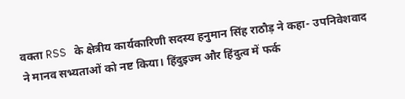वक्ता RSS के क्षेत्रीय कार्यकारिणी सदस्य हनुमान सिंह राठौड़ ने कहा- उपनिवेशवाद ने मानव सभ्यताओं को नष्ट किया। हिंदुइज्म और हिंदुत्व में फर्क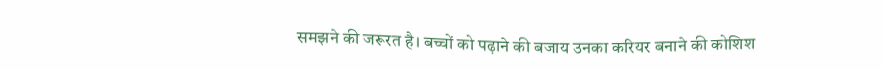समझने की जरूरत है। बच्चों को पढ़ाने की बजाय उनका करियर बनाने की कोशिश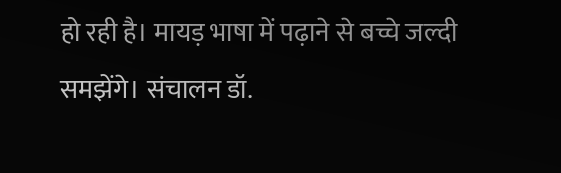हो रही है। मायड़ भाषा में पढ़ाने से बच्चे जल्दी समझेंगे। संचालन डॉ.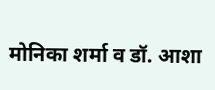मोनिका शर्मा व डॉ. आशा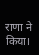राणा ने किया।